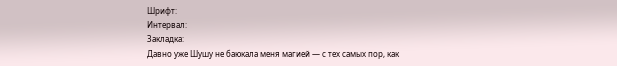Шрифт:
Интервал:
Закладка:
Давно уже Шушу не баюкала меня магией — с тех самых пор, как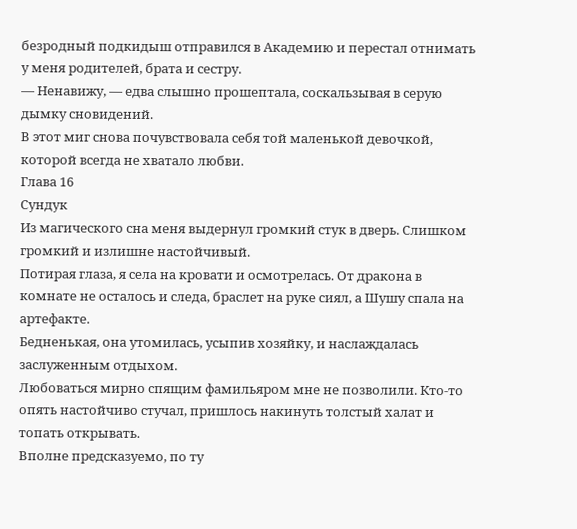безродный подкидыш отправился в Академию и перестал отнимать у меня родителей, брата и сестру.
— Ненавижу, — едва слышно прошептала, соскальзывая в серую дымку сновидений.
В этот миг снова почувствовала себя той маленькой девочкой, которой всегда не хватало любви.
Глава 16
Сундук
Из магического сна меня выдернул громкий стук в дверь. Слишком громкий и излишне настойчивый.
Потирая глаза, я села на кровати и осмотрелась. От дракона в комнате не осталось и следа, браслет на руке сиял, а Шушу спала на артефакте.
Бедненькая, она утомилась, усыпив хозяйку, и наслаждалась заслуженным отдыхом.
Любоваться мирно спящим фамильяром мне не позволили. Кто-то опять настойчиво стучал, пришлось накинуть толстый халат и топать открывать.
Вполне предсказуемо, по ту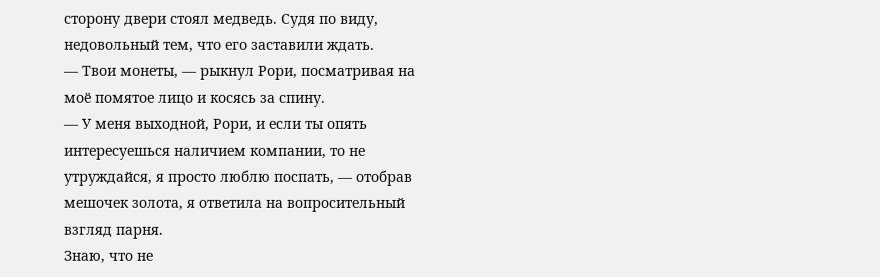сторону двери стоял медведь. Судя по виду, недовольный тем, что его заставили ждать.
— Твои монеты, — рыкнул Рори, посматривая на моё помятое лицо и косясь за спину.
— У меня выходной, Рори, и если ты опять интересуешься наличием компании, то не утруждайся, я просто люблю поспать, — отобрав мешочек золота, я ответила на вопросительный взгляд парня.
Знаю, что не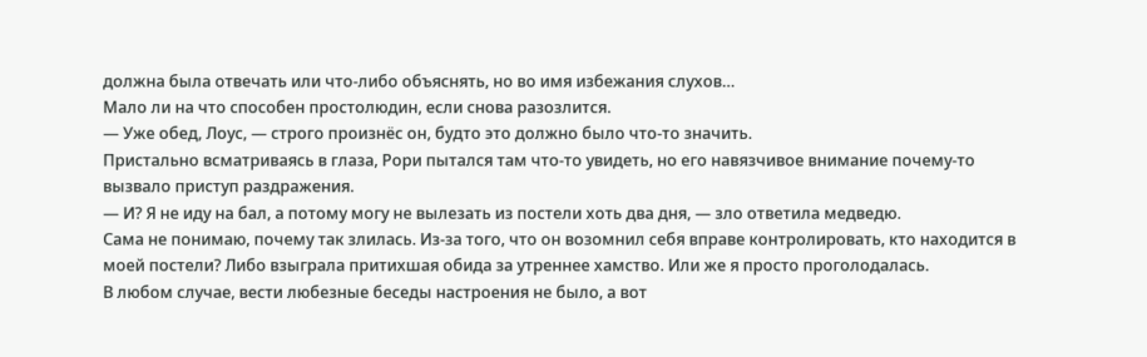должна была отвечать или что-либо объяснять, но во имя избежания слухов…
Мало ли на что способен простолюдин, если снова разозлится.
— Уже обед, Лоус, — строго произнёс он, будто это должно было что-то значить.
Пристально всматриваясь в глаза, Рори пытался там что-то увидеть, но его навязчивое внимание почему-то вызвало приступ раздражения.
— И? Я не иду на бал, а потому могу не вылезать из постели хоть два дня, — зло ответила медведю.
Сама не понимаю, почему так злилась. Из-за того, что он возомнил себя вправе контролировать, кто находится в моей постели? Либо взыграла притихшая обида за утреннее хамство. Или же я просто проголодалась.
В любом случае, вести любезные беседы настроения не было, а вот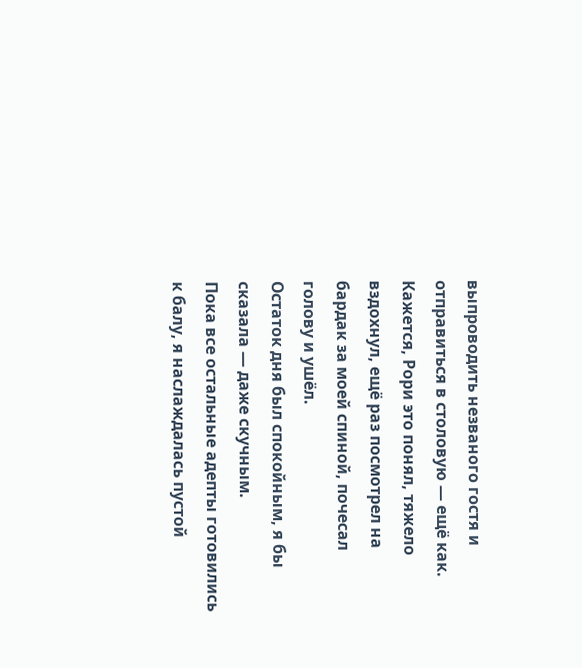выпроводить незваного гостя и отправиться в столовую — ещё как. Кажется, Рори это понял, тяжело вздохнул, ещё раз посмотрел на бардак за моей спиной, почесал голову и ушёл.
Остаток дня был спокойным, я бы сказала — даже скучным.
Пока все остальные адепты готовились к балу, я наслаждалась пустой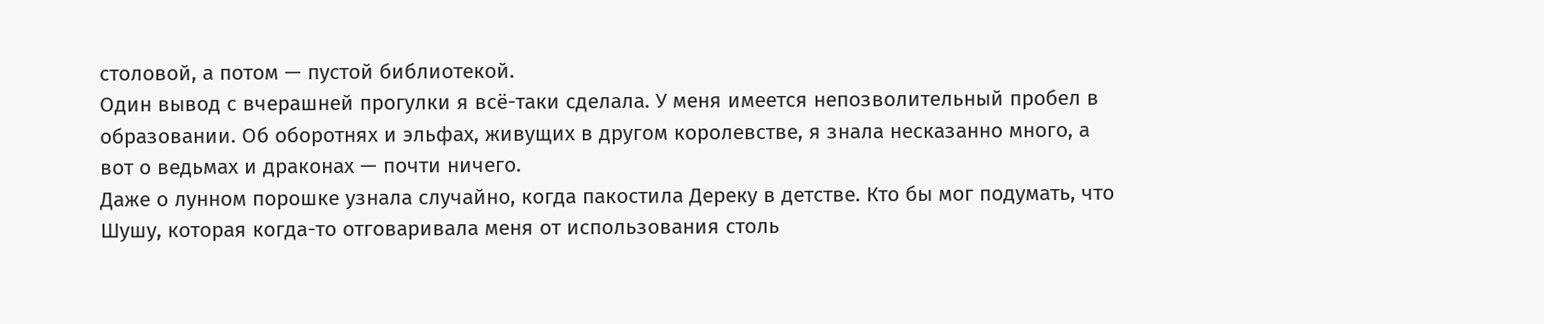столовой, а потом — пустой библиотекой.
Один вывод с вчерашней прогулки я всё-таки сделала. У меня имеется непозволительный пробел в образовании. Об оборотнях и эльфах, живущих в другом королевстве, я знала несказанно много, а вот о ведьмах и драконах — почти ничего.
Даже о лунном порошке узнала случайно, когда пакостила Дереку в детстве. Кто бы мог подумать, что Шушу, которая когда-то отговаривала меня от использования столь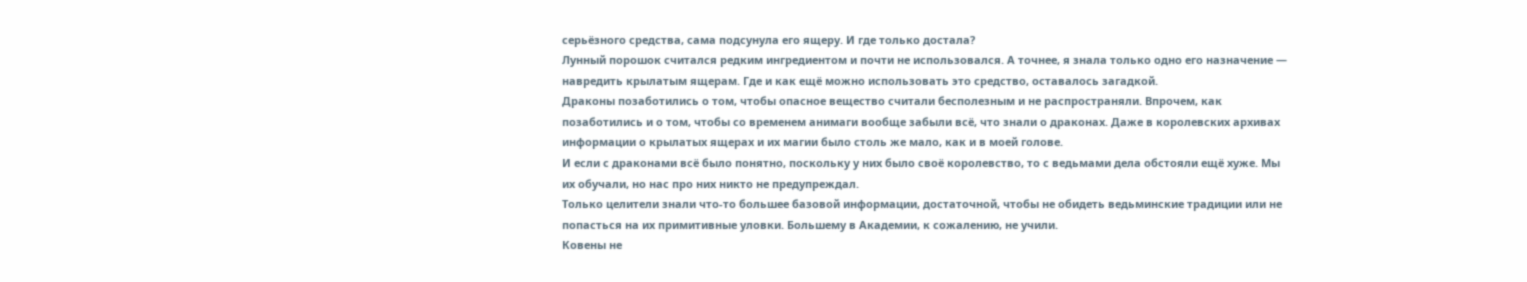серьёзного средства, сама подсунула его ящеру. И где только достала?
Лунный порошок считался редким ингредиентом и почти не использовался. А точнее, я знала только одно его назначение — навредить крылатым ящерам. Где и как ещё можно использовать это средство, оставалось загадкой.
Драконы позаботились о том, чтобы опасное вещество считали бесполезным и не распространяли. Впрочем, как позаботились и о том, чтобы со временем анимаги вообще забыли всё, что знали о драконах. Даже в королевских архивах информации о крылатых ящерах и их магии было столь же мало, как и в моей голове.
И если с драконами всё было понятно, поскольку у них было своё королевство, то с ведьмами дела обстояли ещё хуже. Мы их обучали, но нас про них никто не предупреждал.
Только целители знали что-то большее базовой информации, достаточной, чтобы не обидеть ведьминские традиции или не попасться на их примитивные уловки. Большему в Академии, к сожалению, не учили.
Ковены не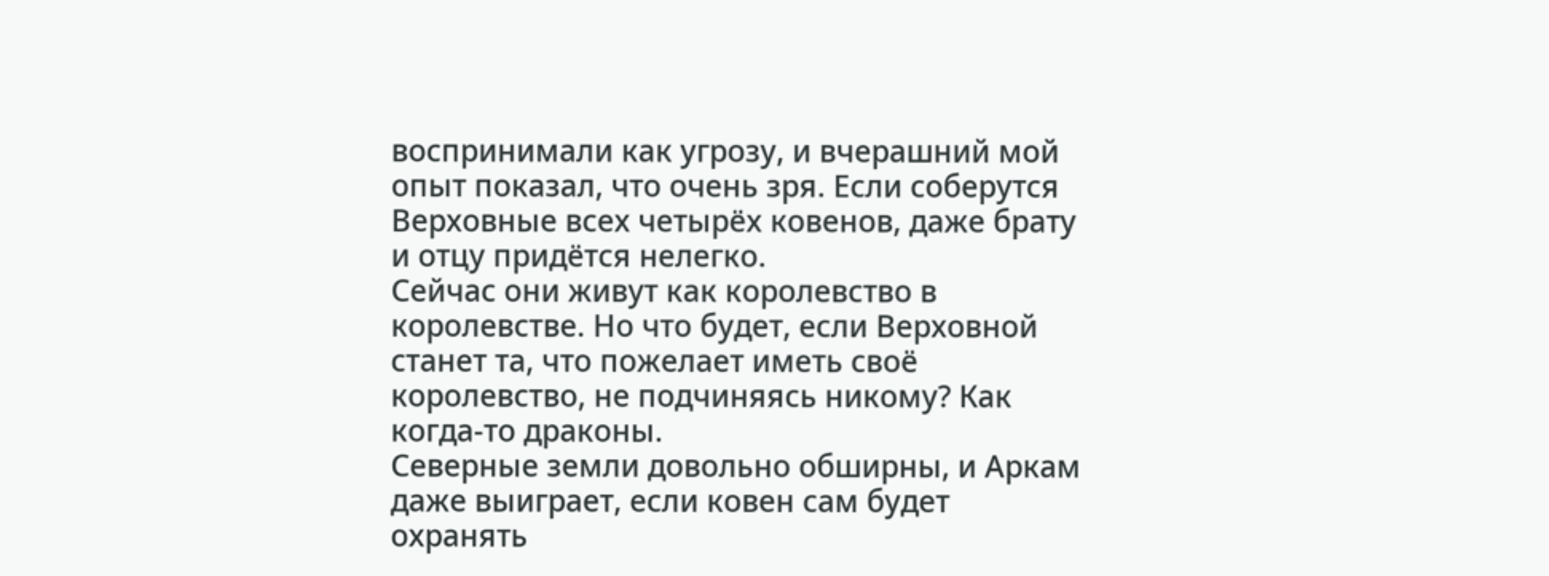воспринимали как угрозу, и вчерашний мой опыт показал, что очень зря. Если соберутся Верховные всех четырёх ковенов, даже брату и отцу придётся нелегко.
Сейчас они живут как королевство в королевстве. Но что будет, если Верховной станет та, что пожелает иметь своё королевство, не подчиняясь никому? Как когда-то драконы.
Северные земли довольно обширны, и Аркам даже выиграет, если ковен сам будет охранять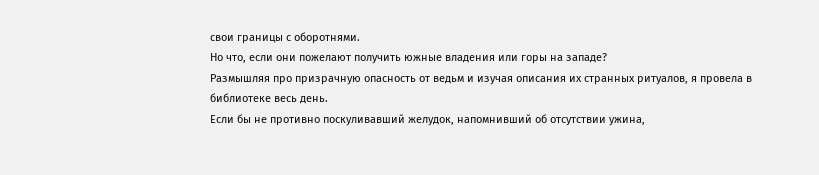свои границы с оборотнями.
Но что, если они пожелают получить южные владения или горы на западе?
Размышляя про призрачную опасность от ведьм и изучая описания их странных ритуалов, я провела в библиотеке весь день.
Если бы не противно поскуливавший желудок, напомнивший об отсутствии ужина,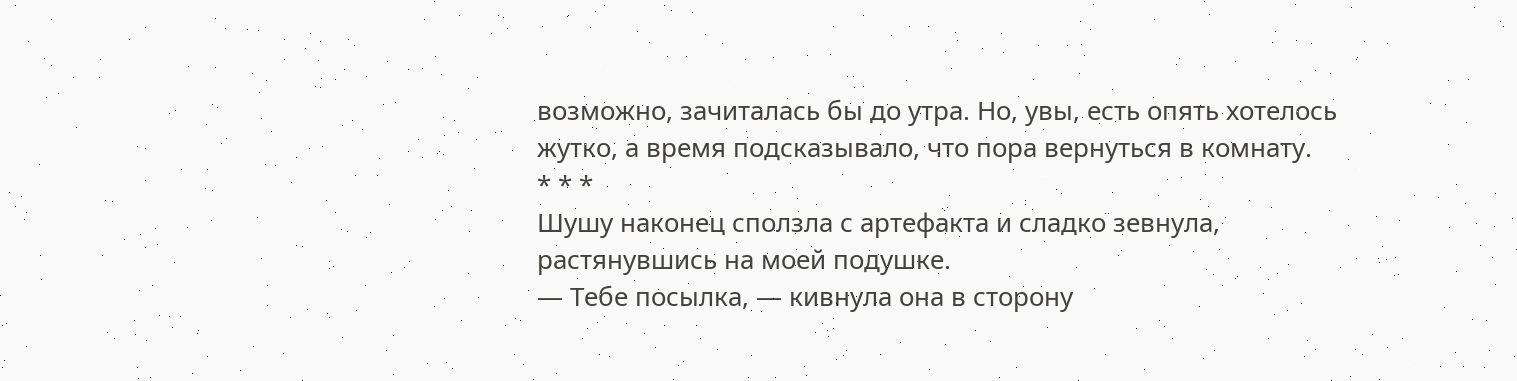возможно, зачиталась бы до утра. Но, увы, есть опять хотелось жутко, а время подсказывало, что пора вернуться в комнату.
* * *
Шушу наконец сползла с артефакта и сладко зевнула, растянувшись на моей подушке.
— Тебе посылка, — кивнула она в сторону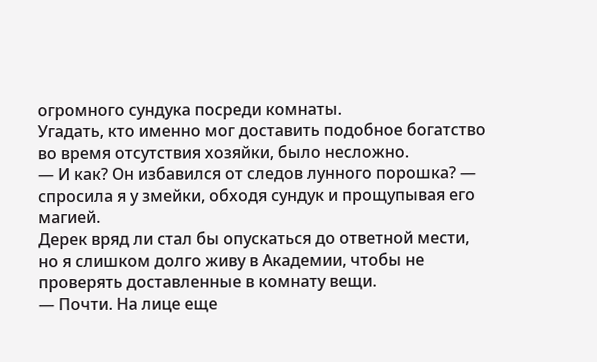огромного сундука посреди комнаты.
Угадать, кто именно мог доставить подобное богатство во время отсутствия хозяйки, было несложно.
— И как? Он избавился от следов лунного порошка? — спросила я у змейки, обходя сундук и прощупывая его магией.
Дерек вряд ли стал бы опускаться до ответной мести, но я слишком долго живу в Академии, чтобы не проверять доставленные в комнату вещи.
— Почти. На лице еще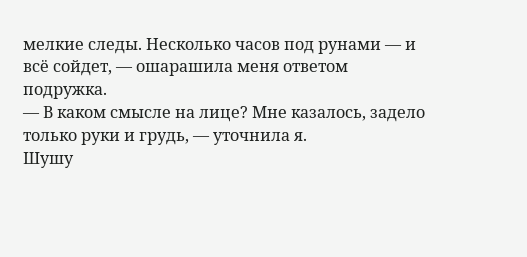мелкие следы. Несколько часов под рунами — и всё сойдет, — ошарашила меня ответом подружка.
— В каком смысле на лице? Мне казалось, задело только руки и грудь, — уточнила я.
Шушу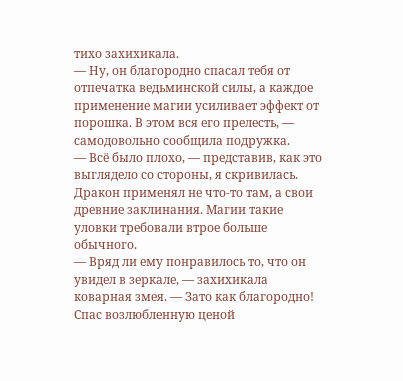тихо захихикала.
— Ну, он благородно спасал тебя от отпечатка ведьминской силы, а каждое применение магии усиливает эффект от порошка. В этом вся его прелесть, — самодовольно сообщила подружка.
— Всё было плохо, — представив, как это выглядело со стороны, я скривилась.
Дракон применял не что-то там, а свои древние заклинания. Магии такие уловки требовали втрое больше обычного.
— Вряд ли ему понравилось то, что он увидел в зеркале, — захихикала коварная змея. — Зато как благородно! Спас возлюбленную ценой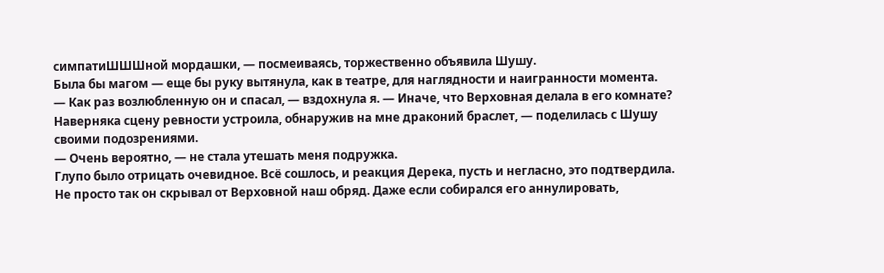симпатиШШШной мордашки, — посмеиваясь, торжественно объявила Шушу.
Была бы магом — еще бы руку вытянула, как в театре, для наглядности и наигранности момента.
— Как раз возлюбленную он и спасал, — вздохнула я. — Иначе, что Верховная делала в его комнате? Наверняка сцену ревности устроила, обнаружив на мне драконий браслет, — поделилась с Шушу своими подозрениями.
— Очень вероятно, — не стала утешать меня подружка.
Глупо было отрицать очевидное. Всё сошлось, и реакция Дерека, пусть и негласно, это подтвердила.
Не просто так он скрывал от Верховной наш обряд. Даже если собирался его аннулировать,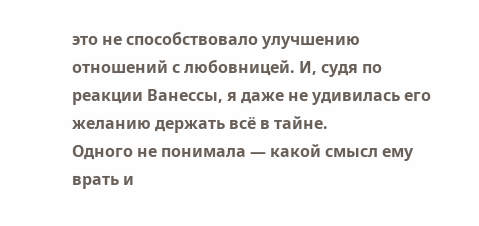это не способствовало улучшению отношений с любовницей. И, судя по реакции Ванессы, я даже не удивилась его желанию держать всё в тайне.
Одного не понимала — какой смысл ему врать и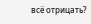всё отрицать?